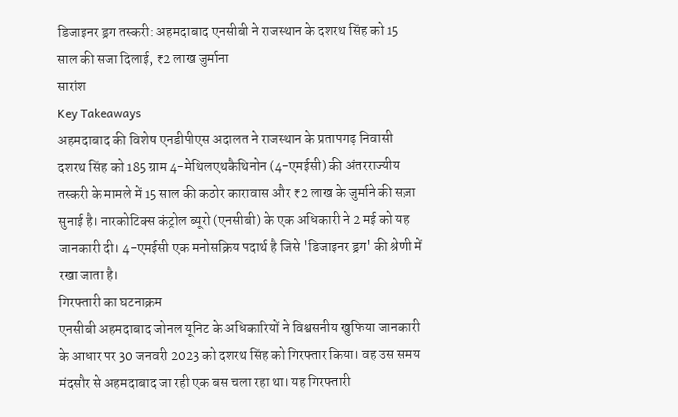डिजाइनर ड्रग तस्करी: अहमदाबाद एनसीबी ने राजस्थान के दशरथ सिंह को 15 साल की सजा दिलाई, ₹2 लाख जुर्माना
सारांश
Key Takeaways
अहमदाबाद की विशेष एनडीपीएस अदालत ने राजस्थान के प्रतापगढ़ निवासी दशरथ सिंह को 185 ग्राम 4-मेथिलएथकैथिनोन (4-एमईसी) की अंतरराज्यीय तस्करी के मामले में 15 साल की कठोर कारावास और ₹2 लाख के जुर्माने की सज़ा सुनाई है। नारकोटिक्स कंट्रोल ब्यूरो (एनसीबी) के एक अधिकारी ने 2 मई को यह जानकारी दी। 4-एमईसी एक मनोसक्रिय पदार्थ है जिसे 'डिजाइनर ड्रग' की श्रेणी में रखा जाता है।
गिरफ्तारी का घटनाक्रम
एनसीबी अहमदाबाद जोनल यूनिट के अधिकारियों ने विश्वसनीय खुफिया जानकारी के आधार पर 30 जनवरी 2023 को दशरथ सिंह को गिरफ्तार किया। वह उस समय मंदसौर से अहमदाबाद जा रही एक बस चला रहा था। यह गिरफ्तारी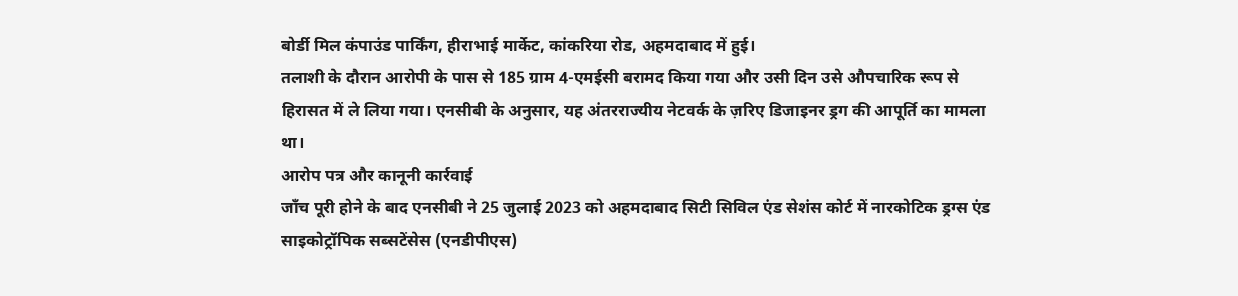बोर्डी मिल कंपाउंड पार्किंग, हीराभाई मार्केट, कांकरिया रोड, अहमदाबाद में हुई।
तलाशी के दौरान आरोपी के पास से 185 ग्राम 4-एमईसी बरामद किया गया और उसी दिन उसे औपचारिक रूप से हिरासत में ले लिया गया। एनसीबी के अनुसार, यह अंतरराज्यीय नेटवर्क के ज़रिए डिजाइनर ड्रग की आपूर्ति का मामला था।
आरोप पत्र और कानूनी कार्रवाई
जाँच पूरी होने के बाद एनसीबी ने 25 जुलाई 2023 को अहमदाबाद सिटी सिविल एंड सेशंस कोर्ट में नारकोटिक ड्रग्स एंड साइकोट्रॉपिक सब्सटेंसेस (एनडीपीएस)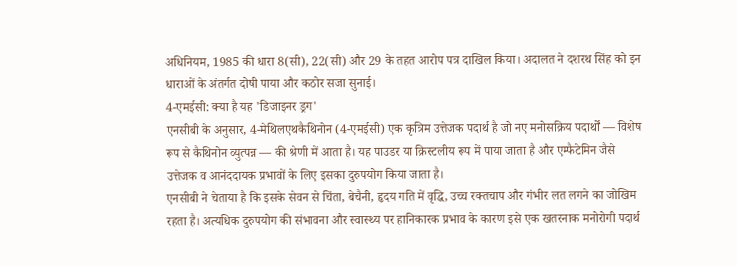अधिनियम, 1985 की धारा 8(सी), 22(सी) और 29 के तहत आरोप पत्र दाखिल किया। अदालत ने दशरथ सिंह को इन धाराओं के अंतर्गत दोषी पाया और कठोर सजा सुनाई।
4-एमईसी: क्या है यह 'डिजाइनर ड्रग'
एनसीबी के अनुसार, 4-मेथिलएथकैथिनोन (4-एमईसी) एक कृत्रिम उत्तेजक पदार्थ है जो नए मनोसक्रिय पदार्थों — विशेष रूप से कैथिनोन व्युत्पन्न — की श्रेणी में आता है। यह पाउडर या क्रिस्टलीय रूप में पाया जाता है और एम्फैटेमिन जैसे उत्तेजक व आनंददायक प्रभावों के लिए इसका दुरुपयोग किया जाता है।
एनसीबी ने चेताया है कि इसके सेवन से चिंता, बेचैनी, हृदय गति में वृद्धि, उच्च रक्तचाप और गंभीर लत लगने का जोखिम रहता है। अत्यधिक दुरुपयोग की संभावना और स्वास्थ्य पर हानिकारक प्रभाव के कारण इसे एक खतरनाक मनोरोगी पदार्थ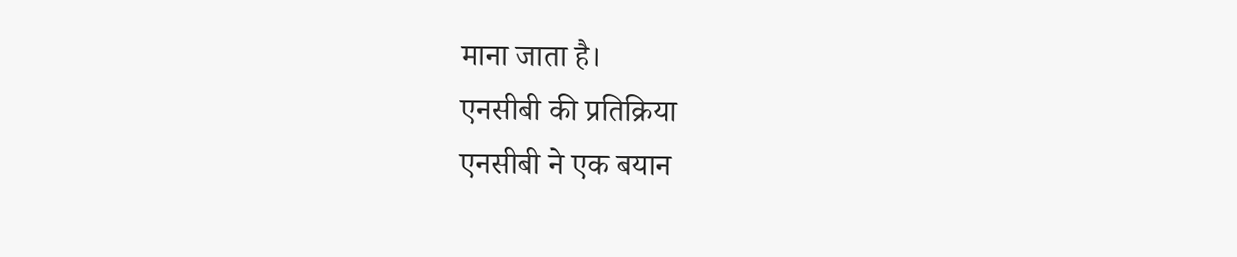माना जाता है।
एनसीबी की प्रतिक्रिया
एनसीबी ने एक बयान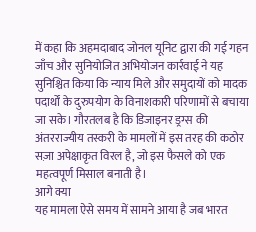में कहा कि अहमदाबाद जोनल यूनिट द्वारा की गई गहन जाँच और सुनियोजित अभियोजन कार्रवाई ने यह सुनिश्चित किया कि न्याय मिले और समुदायों को मादक पदार्थों के दुरुपयोग के विनाशकारी परिणामों से बचाया जा सके। गौरतलब है कि डिजाइनर ड्रग्स की अंतरराज्यीय तस्करी के मामलों में इस तरह की कठोर सज़ा अपेक्षाकृत विरल है, जो इस फैसले को एक महत्वपूर्ण मिसाल बनाती है।
आगे क्या
यह मामला ऐसे समय में सामने आया है जब भारत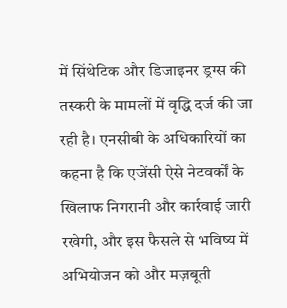में सिंथेटिक और डिजाइनर ड्रग्स की तस्करी के मामलों में वृद्धि दर्ज की जा रही है। एनसीबी के अधिकारियों का कहना है कि एजेंसी ऐसे नेटवर्कों के खिलाफ निगरानी और कार्रवाई जारी रखेगी, और इस फैसले से भविष्य में अभियोजन को और मज़बूती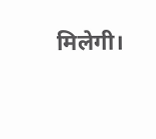मिलेगी।